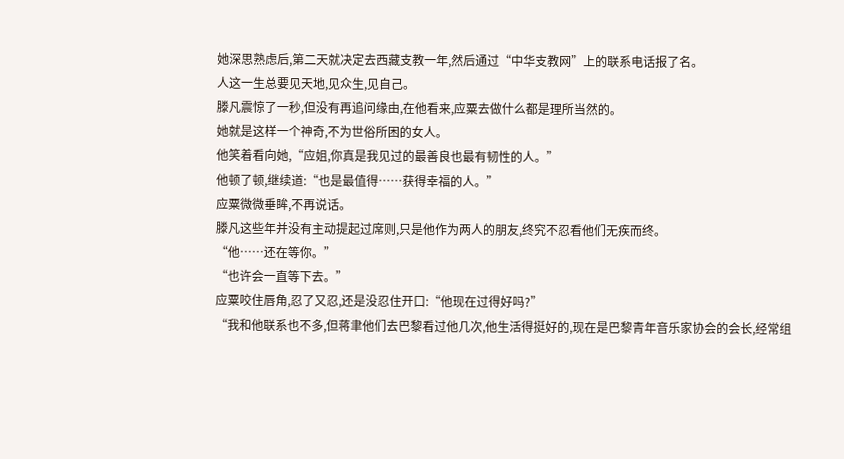她深思熟虑后,第二天就决定去西藏支教一年,然后通过“中华支教网”上的联系电话报了名。
人这一生总要见天地,见众生,见自己。
滕凡震惊了一秒,但没有再追问缘由,在他看来,应粟去做什么都是理所当然的。
她就是这样一个神奇,不为世俗所困的女人。
他笑着看向她,“应姐,你真是我见过的最善良也最有韧性的人。”
他顿了顿,继续道:“也是最值得……获得幸福的人。”
应粟微微垂眸,不再说话。
滕凡这些年并没有主动提起过席则,只是他作为两人的朋友,终究不忍看他们无疾而终。
“他……还在等你。”
“也许会一直等下去。”
应粟咬住唇角,忍了又忍,还是没忍住开口:“他现在过得好吗?”
“我和他联系也不多,但蒋聿他们去巴黎看过他几次,他生活得挺好的,现在是巴黎青年音乐家协会的会长,经常组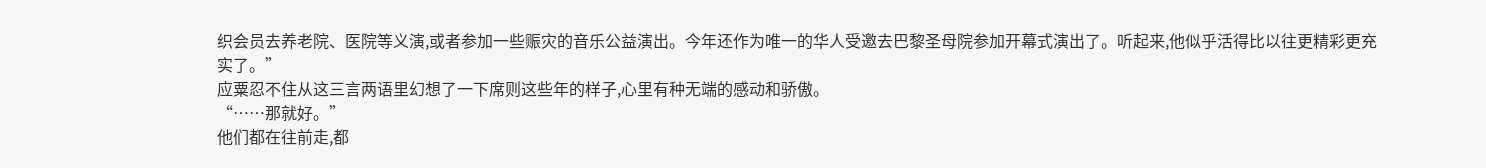织会员去养老院、医院等义演,或者参加一些赈灾的音乐公益演出。今年还作为唯一的华人受邀去巴黎圣母院参加开幕式演出了。听起来,他似乎活得比以往更精彩更充实了。”
应粟忍不住从这三言两语里幻想了一下席则这些年的样子,心里有种无端的感动和骄傲。
“……那就好。”
他们都在往前走,都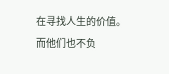在寻找人生的价值。
而他们也不负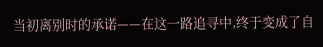当初离别时的承诺——在这一路追寻中,终于变成了自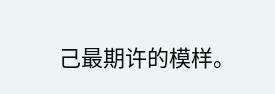己最期许的模样。